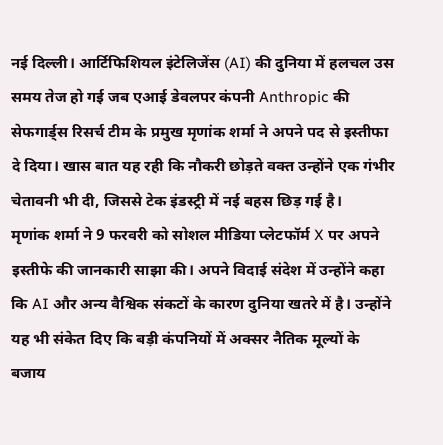नई दिल्ली। आर्टिफिशियल इंटेलिजेंस (AI) की दुनिया में हलचल उस समय तेज हो गई जब एआई डेवलपर कंपनी Anthropic की सेफगार्ड्स रिसर्च टीम के प्रमुख मृणांक शर्मा ने अपने पद से इस्तीफा दे दिया। खास बात यह रही कि नौकरी छोड़ते वक्त उन्होंने एक गंभीर चेतावनी भी दी, जिससे टेक इंडस्ट्री में नई बहस छिड़ गई है।
मृणांक शर्मा ने 9 फरवरी को सोशल मीडिया प्लेटफॉर्म X पर अपने इस्तीफे की जानकारी साझा की। अपने विदाई संदेश में उन्होंने कहा कि AI और अन्य वैश्विक संकटों के कारण दुनिया खतरे में है। उन्होंने यह भी संकेत दिए कि बड़ी कंपनियों में अक्सर नैतिक मूल्यों के बजाय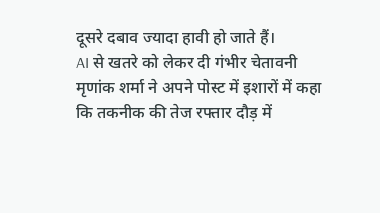दूसरे दबाव ज्यादा हावी हो जाते हैं।
AI से खतरे को लेकर दी गंभीर चेतावनी
मृणांक शर्मा ने अपने पोस्ट में इशारों में कहा कि तकनीक की तेज रफ्तार दौड़ में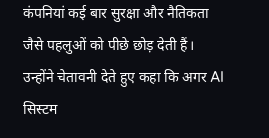कंपनियां कई बार सुरक्षा और नैतिकता जैसे पहलुओं को पीछे छोड़ देती हैं। उन्होंने चेतावनी देते हुए कहा कि अगर AI सिस्टम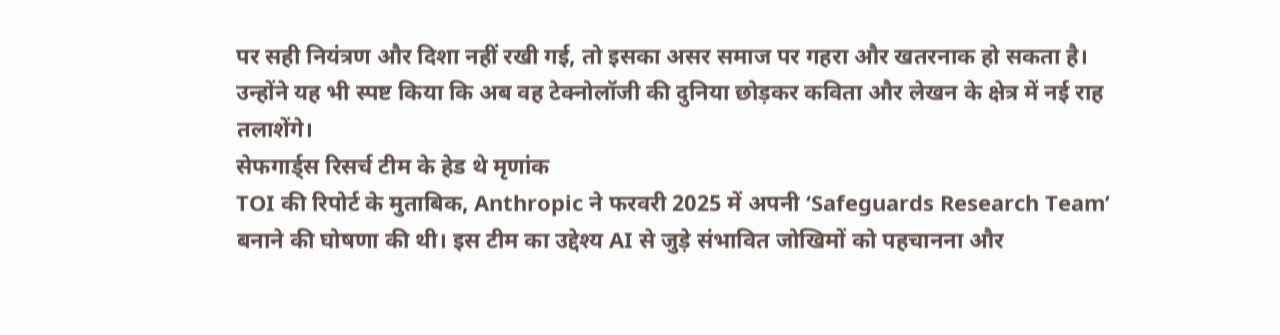पर सही नियंत्रण और दिशा नहीं रखी गई, तो इसका असर समाज पर गहरा और खतरनाक हो सकता है।
उन्होंने यह भी स्पष्ट किया कि अब वह टेक्नोलॉजी की दुनिया छोड़कर कविता और लेखन के क्षेत्र में नई राह तलाशेंगे।
सेफगार्ड्स रिसर्च टीम के हेड थे मृणांक
TOI की रिपोर्ट के मुताबिक, Anthropic ने फरवरी 2025 में अपनी ‘Safeguards Research Team’ बनाने की घोषणा की थी। इस टीम का उद्देश्य AI से जुड़े संभावित जोखिमों को पहचानना और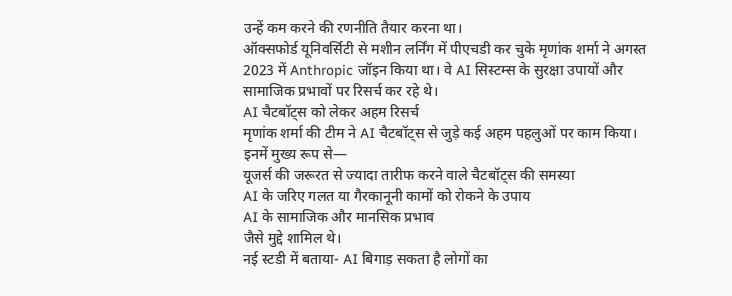उन्हें कम करने की रणनीति तैयार करना था।
ऑक्सफोर्ड यूनिवर्सिटी से मशीन लर्निंग में पीएचडी कर चुके मृणांक शर्मा ने अगस्त 2023 में Anthropic जॉइन किया था। वे AI सिस्टम्स के सुरक्षा उपायों और सामाजिक प्रभावों पर रिसर्च कर रहे थे।
AI चैटबॉट्स को लेकर अहम रिसर्च
मृणांक शर्मा की टीम ने AI चैटबॉट्स से जुड़े कई अहम पहलुओं पर काम किया। इनमें मुख्य रूप से—
यूजर्स की जरूरत से ज्यादा तारीफ करने वाले चैटबॉट्स की समस्या
AI के जरिए गलत या गैरकानूनी कामों को रोकने के उपाय
AI के सामाजिक और मानसिक प्रभाव
जैसे मुद्दे शामिल थे।
नई स्टडी में बताया- AI बिगाड़ सकता है लोगों का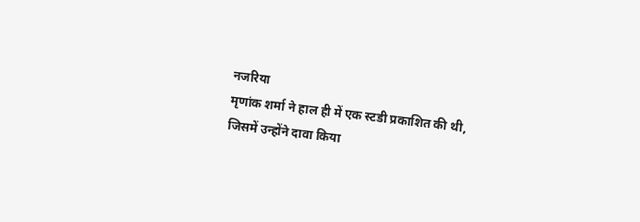नजरिया
मृणांक शर्मा ने हाल ही में एक स्टडी प्रकाशित की थी, जिसमें उन्होंने दावा किया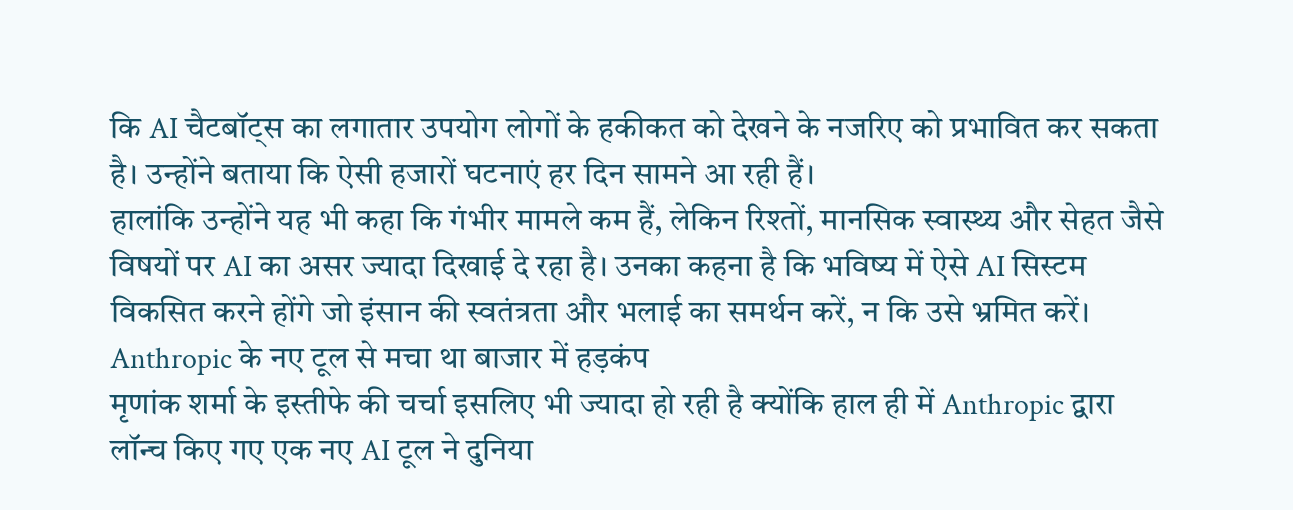कि AI चैटबॉट्स का लगातार उपयोग लोगों के हकीकत को देखने के नजरिए को प्रभावित कर सकता है। उन्होंने बताया कि ऐसी हजारों घटनाएं हर दिन सामने आ रही हैं।
हालांकि उन्होंने यह भी कहा कि गंभीर मामले कम हैं, लेकिन रिश्तों, मानसिक स्वास्थ्य और सेहत जैसे विषयों पर AI का असर ज्यादा दिखाई दे रहा है। उनका कहना है कि भविष्य में ऐसे AI सिस्टम विकसित करने होंगे जो इंसान की स्वतंत्रता और भलाई का समर्थन करें, न कि उसे भ्रमित करें।
Anthropic के नए टूल से मचा था बाजार में हड़कंप
मृणांक शर्मा के इस्तीफे की चर्चा इसलिए भी ज्यादा हो रही है क्योंकि हाल ही में Anthropic द्वारा लॉन्च किए गए एक नए AI टूल ने दुनिया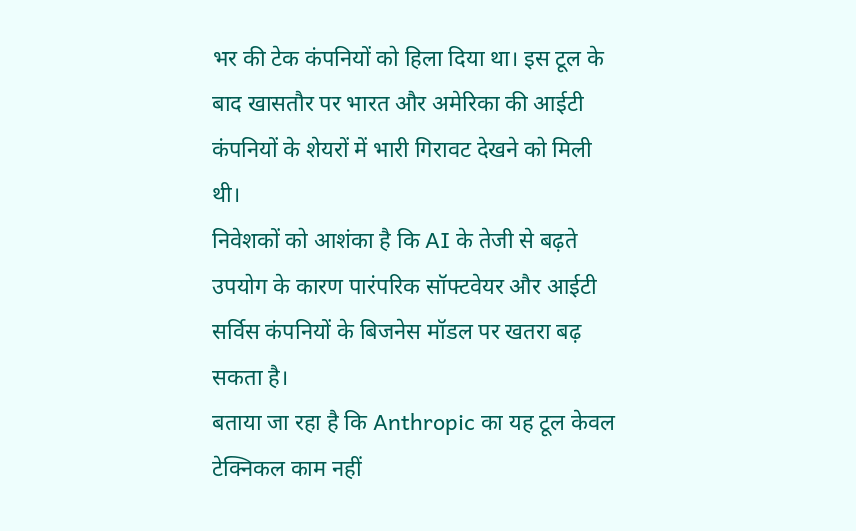भर की टेक कंपनियों को हिला दिया था। इस टूल के बाद खासतौर पर भारत और अमेरिका की आईटी कंपनियों के शेयरों में भारी गिरावट देखने को मिली थी।
निवेशकों को आशंका है कि AI के तेजी से बढ़ते उपयोग के कारण पारंपरिक सॉफ्टवेयर और आईटी सर्विस कंपनियों के बिजनेस मॉडल पर खतरा बढ़ सकता है।
बताया जा रहा है कि Anthropic का यह टूल केवल टेक्निकल काम नहीं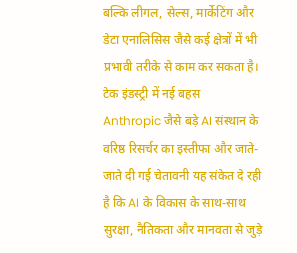बल्कि लीगल, सेल्स, मार्केटिंग और डेटा एनालिसिस जैसे कई क्षेत्रों में भी प्रभावी तरीके से काम कर सकता है।
टेक इंडस्ट्री में नई बहस
Anthropic जैसे बड़े AI संस्थान के वरिष्ठ रिसर्चर का इस्तीफा और जाते-जाते दी गई चेतावनी यह संकेत दे रही है कि AI के विकास के साथ-साथ सुरक्षा, नैतिकता और मानवता से जुड़े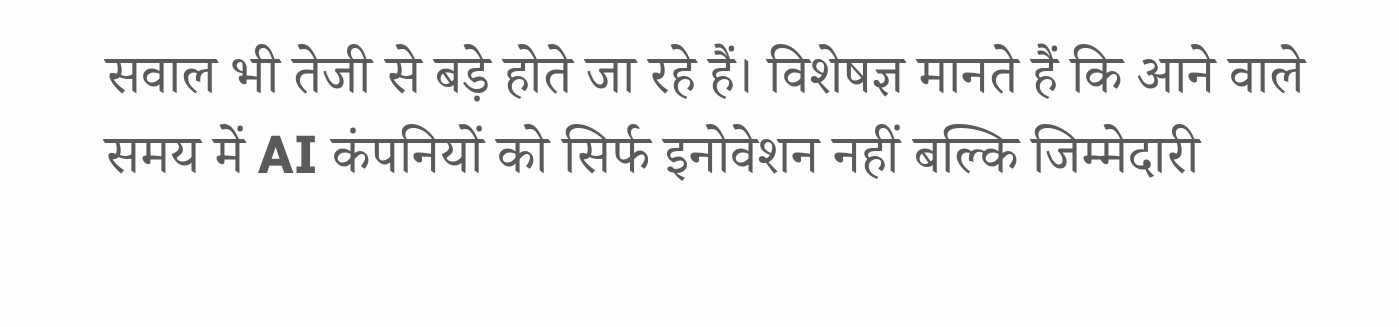सवाल भी तेजी से बड़े होते जा रहे हैं। विशेषज्ञ मानते हैं कि आने वाले समय में AI कंपनियों को सिर्फ इनोवेशन नहीं बल्कि जिम्मेदारी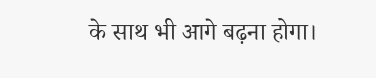के साथ भी आगे बढ़ना होगा।